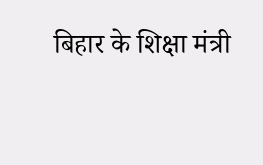बिहार के शिक्षा मंत्री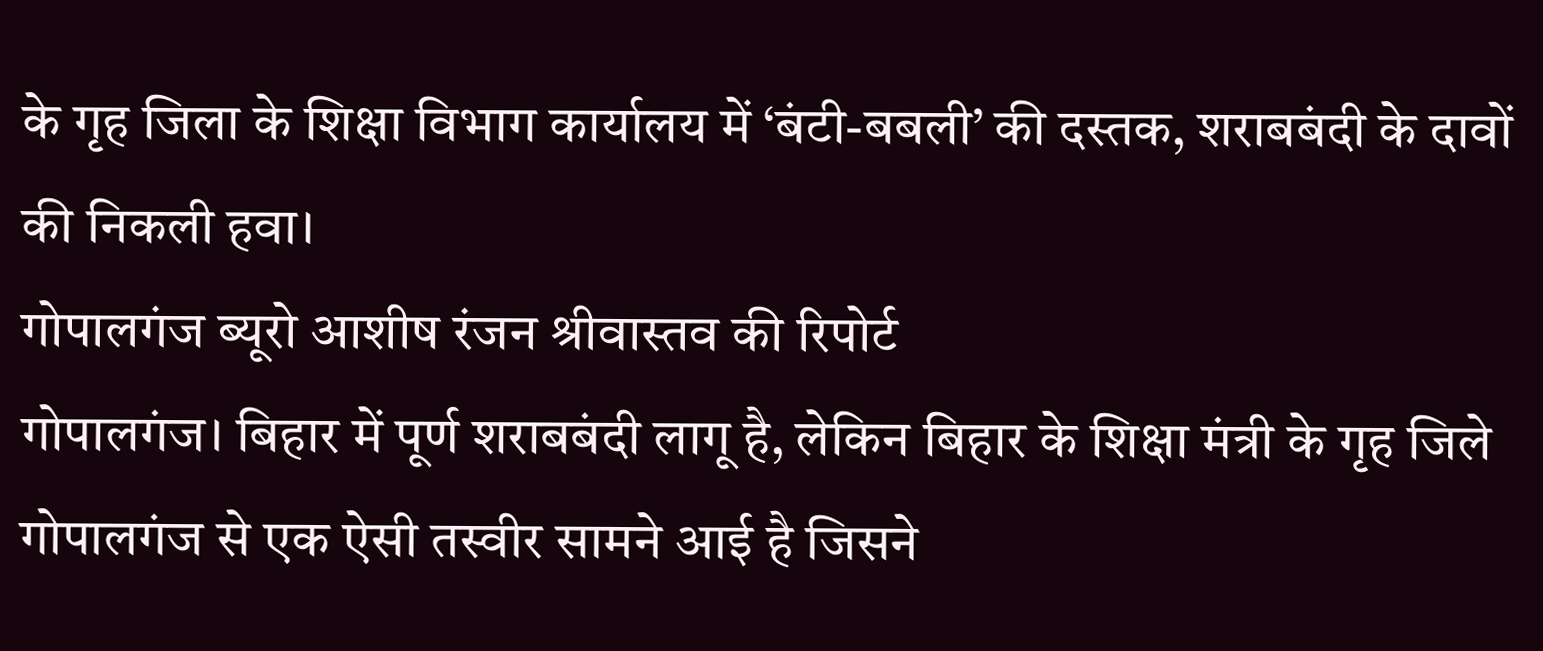के गृह जिला के शिक्षा विभाग कार्यालय में ‘बंटी-बबली’ की दस्तक, शराबबंदी के दावों की निकली हवा।
गोपालगंज ब्यूरो आशीष रंजन श्रीवास्तव की रिपोर्ट
गोपालगंज। बिहार में पूर्ण शराबबंदी लागू है, लेकिन बिहार के शिक्षा मंत्री के गृह जिले गोपालगंज से एक ऐसी तस्वीर सामने आई है जिसने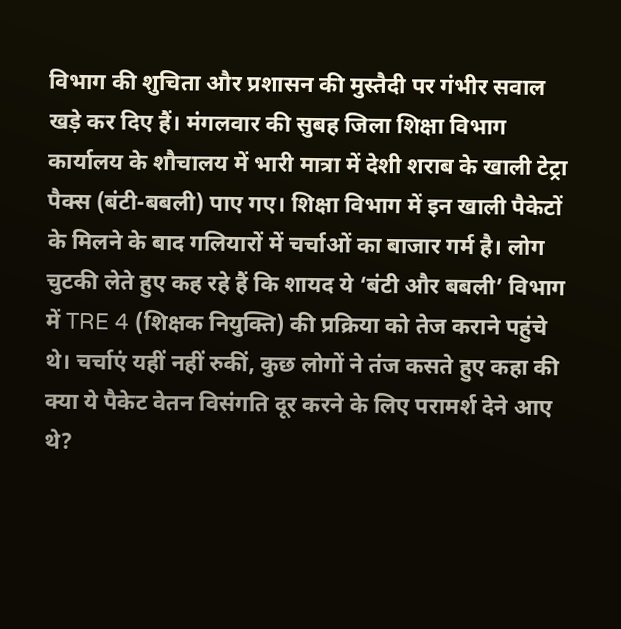विभाग की शुचिता और प्रशासन की मुस्तैदी पर गंभीर सवाल खड़े कर दिए हैं। मंगलवार की सुबह जिला शिक्षा विभाग कार्यालय के शौचालय में भारी मात्रा में देशी शराब के खाली टेट्रा पैक्स (बंटी-बबली) पाए गए। शिक्षा विभाग में इन खाली पैकेटों के मिलने के बाद गलियारों में चर्चाओं का बाजार गर्म है। लोग चुटकी लेते हुए कह रहे हैं कि शायद ये ‘बंटी और बबली’ विभाग में TRE 4 (शिक्षक नियुक्ति) की प्रक्रिया को तेज कराने पहुंचे थे। चर्चाएं यहीं नहीं रुकीं, कुछ लोगों ने तंज कसते हुए कहा की क्या ये पैकेट वेतन विसंगति दूर करने के लिए परामर्श देने आए थे?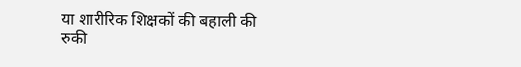या शारीरिक शिक्षकों की बहाली की रुकी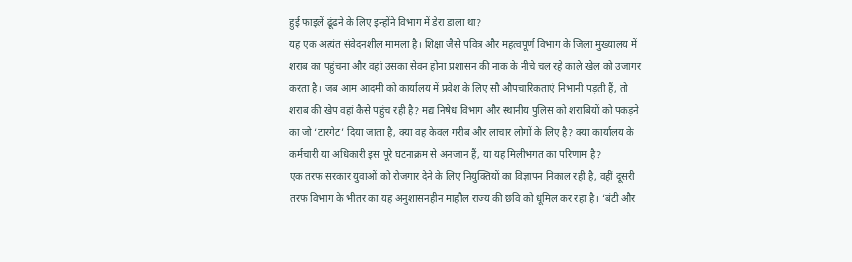हुई फाइलें ढूंढने के लिए इन्होंने विभाग में डेरा डाला था?
यह एक अत्यंत संवेदनशील मामला है। शिक्षा जैसे पवित्र और महत्वपूर्ण विभाग के जिला मुख्यालय में शराब का पहुंचना और वहां उसका सेवन होना प्रशासन की नाक के नीचे चल रहे काले खेल को उजागर करता है। जब आम आदमी को कार्यालय में प्रवेश के लिए सौ औपचारिकताएं निभानी पड़ती हैं, तो शराब की खेप वहां कैसे पहुंच रही है? मद्य निषेध विभाग और स्थानीय पुलिस को शराबियों को पकड़ने का जो ‘टारगेट’ दिया जाता है, क्या वह केवल गरीब और लाचार लोगों के लिए है? क्या कार्यालय के कर्मचारी या अधिकारी इस पूरे घटनाक्रम से अनजान हैं, या यह मिलीभगत का परिणाम है?
एक तरफ सरकार युवाओं को रोजगार देने के लिए नियुक्तियों का विज्ञापन निकाल रही है, वहीं दूसरी तरफ विभाग के भीतर का यह अनुशासनहीन माहौल राज्य की छवि को धूमिल कर रहा है। ‘बंटी और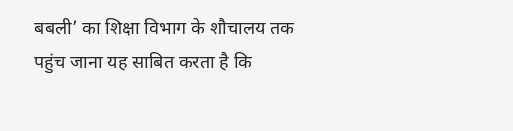बबली’ का शिक्षा विभाग के शौचालय तक पहुंच जाना यह साबित करता है कि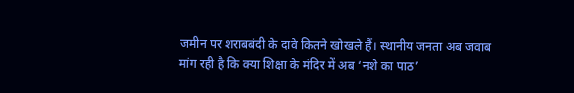जमीन पर शराबबंदी के दावे कितने खोखले हैं। स्थानीय जनता अब जवाब मांग रही है कि क्या शिक्षा के मंदिर में अब ‘नशे का पाठ’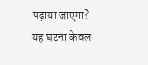पढ़ाया जाएगा?
यह घटना केवल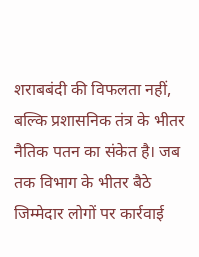शराबबंदी की विफलता नहीं, बल्कि प्रशासनिक तंत्र के भीतर नैतिक पतन का संकेत है। जब तक विभाग के भीतर बैठे जिम्मेदार लोगों पर कार्रवाई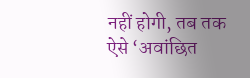नहीं होगी, तब तक ऐसे ‘अवांछित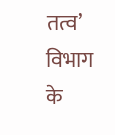तत्व’ विभाग के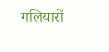गलियारों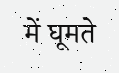में घूमते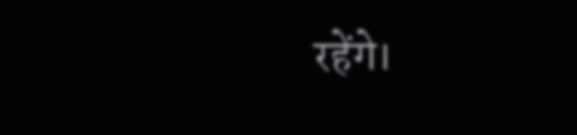रहेंगे।